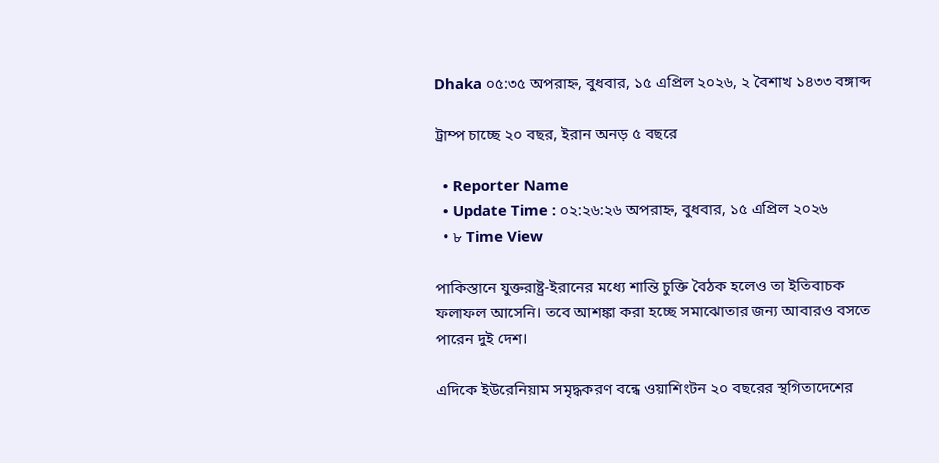Dhaka ০৫:৩৫ অপরাহ্ন, বুধবার, ১৫ এপ্রিল ২০২৬, ২ বৈশাখ ১৪৩৩ বঙ্গাব্দ

ট্রাম্প চাচ্ছে ২০ বছর, ইরান অনড় ৫ বছরে

  • Reporter Name
  • Update Time : ০২:২৬:২৬ অপরাহ্ন, বুধবার, ১৫ এপ্রিল ২০২৬
  • ৮ Time View

পাকিস্তানে যুক্তরাষ্ট্র-ইরানের মধ্যে শান্তি চুক্তি বৈঠক হলেও তা ইতিবাচক ফলাফল আসেনি। তবে আশঙ্কা করা হচ্ছে সমাঝোতার জন্য আবারও বসতে পারেন দুই দেশ।

এদিকে ইউরেনিয়াম সমৃদ্ধকরণ বন্ধে ওয়াশিংটন ২০ বছরের স্থগিতাদেশের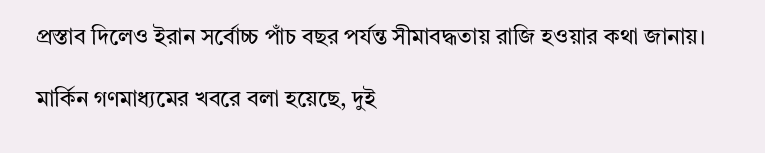প্রস্তাব দিলেও ইরান সর্বোচ্চ পাঁচ বছর পর্যন্ত সীমাবদ্ধতায় রাজি হওয়ার কথা জানায়।

মার্কিন গণমাধ্যমের খবরে বলা হয়েছে, দুই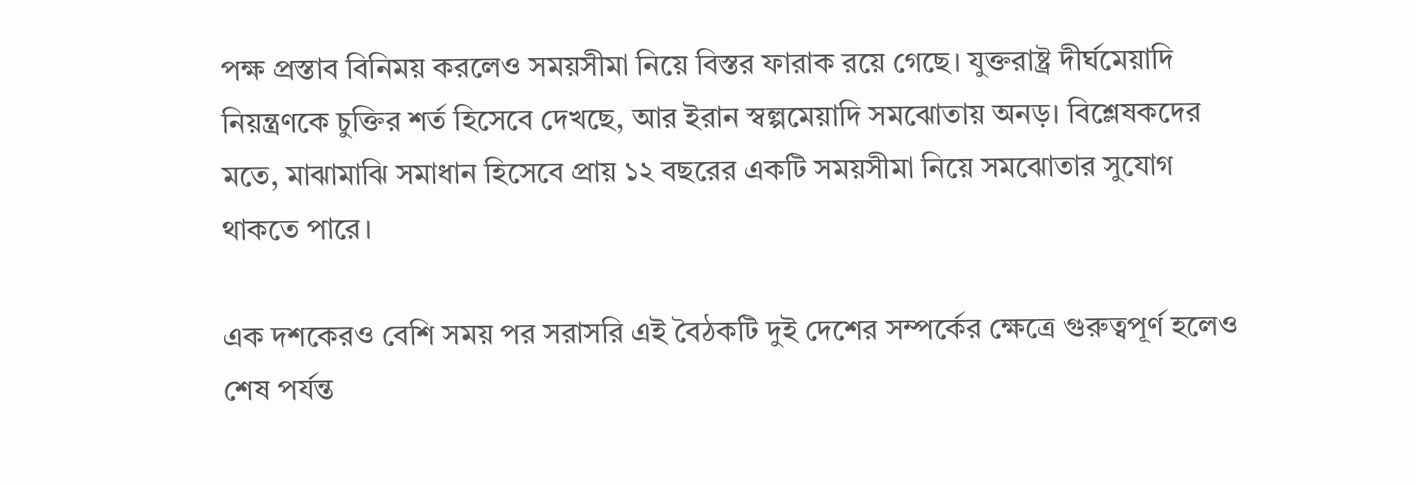পক্ষ প্রস্তাব বিনিময় করলেও সময়সীমা নিয়ে বিস্তর ফারাক রয়ে গেছে। যুক্তরাষ্ট্র দীর্ঘমেয়াদি নিয়ন্ত্রণকে চুক্তির শর্ত হিসেবে দেখছে, আর ইরান স্বল্পমেয়াদি সমঝোতায় অনড়। বিশ্লেষকদের মতে, মাঝামাঝি সমাধান হিসেবে প্রায় ১২ বছরের একটি সময়সীমা নিয়ে সমঝোতার সুযোগ থাকতে পারে।

এক দশকেরও বেশি সময় পর সরাসরি এই বৈঠকটি দুই দেশের সম্পর্কের ক্ষেত্রে গুরুত্বপূর্ণ হলেও শেষ পর্যন্ত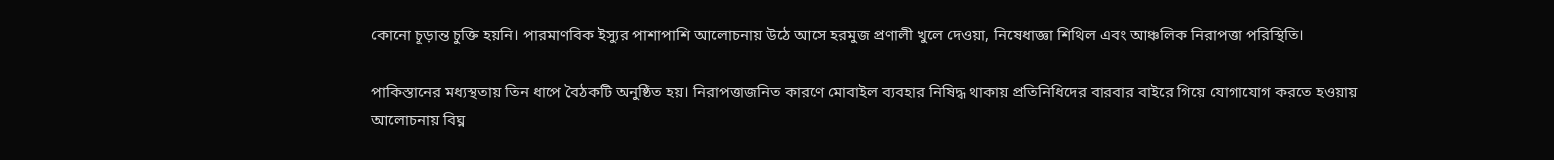কোনো চূড়ান্ত চুক্তি হয়নি। পারমাণবিক ইস্যুর পাশাপাশি আলোচনায় উঠে আসে হরমুজ প্রণালী খুলে দেওয়া, নিষেধাজ্ঞা শিথিল এবং আঞ্চলিক নিরাপত্তা পরিস্থিতি।

পাকিস্তানের মধ্যস্থতায় তিন ধাপে বৈঠকটি অনুষ্ঠিত হয়। নিরাপত্তাজনিত কারণে মোবাইল ব্যবহার নিষিদ্ধ থাকায় প্রতিনিধিদের বারবার বাইরে গিয়ে যোগাযোগ করতে হওয়ায় আলোচনায় বিঘ্ন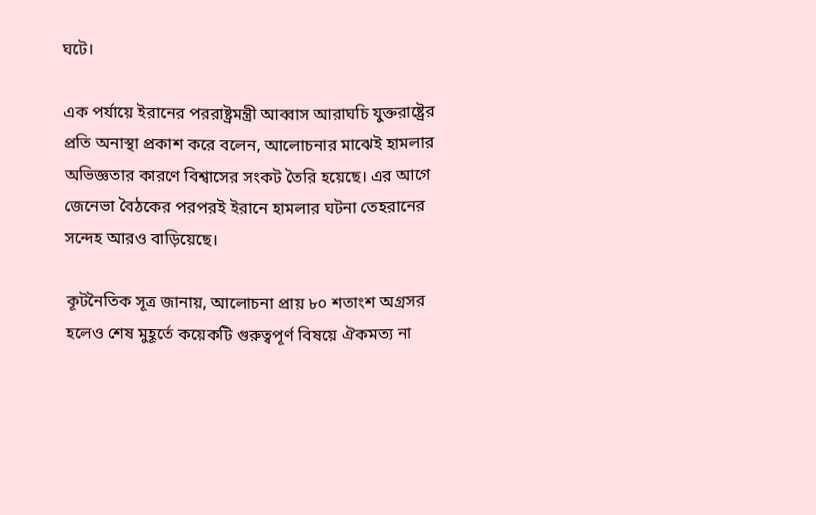ঘটে।

এক পর্যায়ে ইরানের পররাষ্ট্রমন্ত্রী আব্বাস আরাঘচি যুক্তরাষ্ট্রের প্রতি অনাস্থা প্রকাশ করে বলেন, আলোচনার মাঝেই হামলার অভিজ্ঞতার কারণে বিশ্বাসের সংকট তৈরি হয়েছে। এর আগে জেনেভা বৈঠকের পরপরই ইরানে হামলার ঘটনা তেহরানের সন্দেহ আরও বাড়িয়েছে।

কূটনৈতিক সূত্র জানায়, আলোচনা প্রায় ৮০ শতাংশ অগ্রসর হলেও শেষ মুহূর্তে কয়েকটি গুরুত্বপূর্ণ বিষয়ে ঐকমত্য না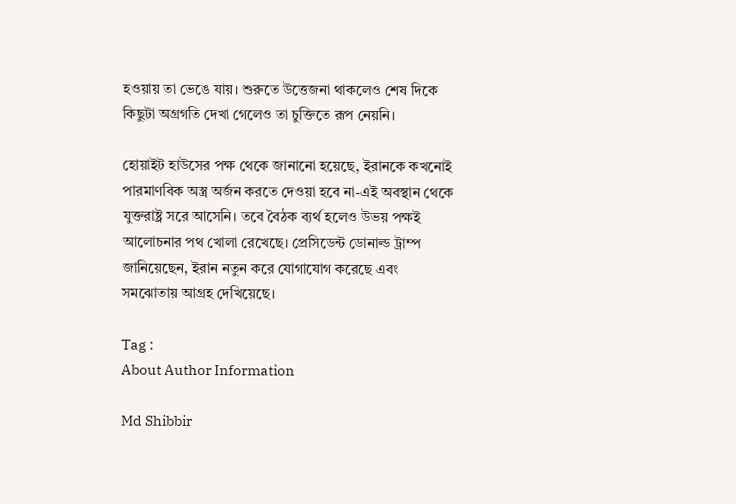হওয়ায় তা ভেঙে যায়। শুরুতে উত্তেজনা থাকলেও শেষ দিকে কিছুটা অগ্রগতি দেখা গেলেও তা চুক্তিতে রূপ নেয়নি।

হোয়াইট হাউসের পক্ষ থেকে জানানো হয়েছে, ইরানকে কখনোই পারমাণবিক অস্ত্র অর্জন করতে দেওয়া হবে না-এই অবস্থান থেকে যুক্তরাষ্ট্র সরে আসেনি। তবে বৈঠক ব্যর্থ হলেও উভয় পক্ষই আলোচনার পথ খোলা রেখেছে। প্রেসিডেন্ট ডোনাল্ড ট্রাম্প জানিয়েছেন, ইরান নতুন করে যোগাযোগ করেছে এবং সমঝোতায় আগ্রহ দেখিয়েছে।

Tag :
About Author Information

Md Shibbir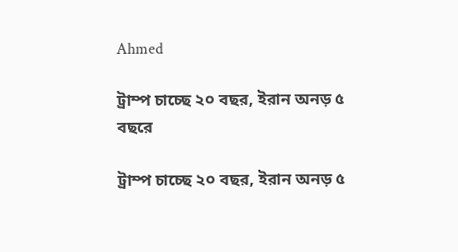Ahmed

ট্রাম্প চাচ্ছে ২০ বছর, ইরান অনড় ৫ বছরে

ট্রাম্প চাচ্ছে ২০ বছর, ইরান অনড় ৫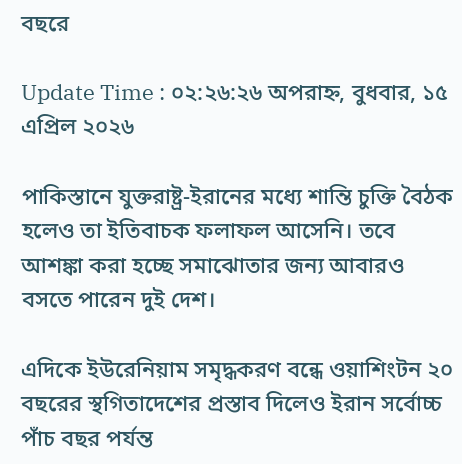বছরে

Update Time : ০২:২৬:২৬ অপরাহ্ন, বুধবার, ১৫ এপ্রিল ২০২৬

পাকিস্তানে যুক্তরাষ্ট্র-ইরানের মধ্যে শান্তি চুক্তি বৈঠক হলেও তা ইতিবাচক ফলাফল আসেনি। তবে আশঙ্কা করা হচ্ছে সমাঝোতার জন্য আবারও বসতে পারেন দুই দেশ।

এদিকে ইউরেনিয়াম সমৃদ্ধকরণ বন্ধে ওয়াশিংটন ২০ বছরের স্থগিতাদেশের প্রস্তাব দিলেও ইরান সর্বোচ্চ পাঁচ বছর পর্যন্ত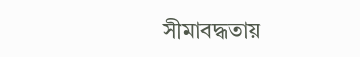সীমাবদ্ধতায়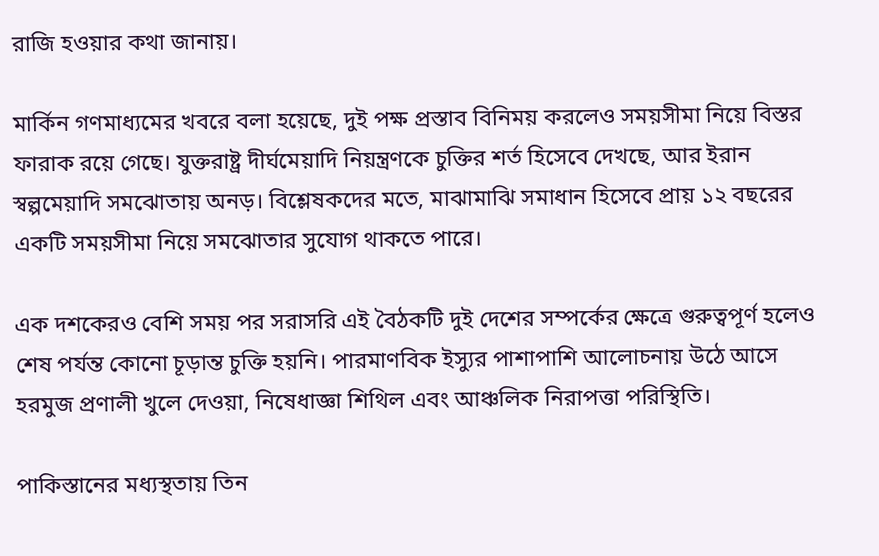রাজি হওয়ার কথা জানায়।

মার্কিন গণমাধ্যমের খবরে বলা হয়েছে, দুই পক্ষ প্রস্তাব বিনিময় করলেও সময়সীমা নিয়ে বিস্তর ফারাক রয়ে গেছে। যুক্তরাষ্ট্র দীর্ঘমেয়াদি নিয়ন্ত্রণকে চুক্তির শর্ত হিসেবে দেখছে, আর ইরান স্বল্পমেয়াদি সমঝোতায় অনড়। বিশ্লেষকদের মতে, মাঝামাঝি সমাধান হিসেবে প্রায় ১২ বছরের একটি সময়সীমা নিয়ে সমঝোতার সুযোগ থাকতে পারে।

এক দশকেরও বেশি সময় পর সরাসরি এই বৈঠকটি দুই দেশের সম্পর্কের ক্ষেত্রে গুরুত্বপূর্ণ হলেও শেষ পর্যন্ত কোনো চূড়ান্ত চুক্তি হয়নি। পারমাণবিক ইস্যুর পাশাপাশি আলোচনায় উঠে আসে হরমুজ প্রণালী খুলে দেওয়া, নিষেধাজ্ঞা শিথিল এবং আঞ্চলিক নিরাপত্তা পরিস্থিতি।

পাকিস্তানের মধ্যস্থতায় তিন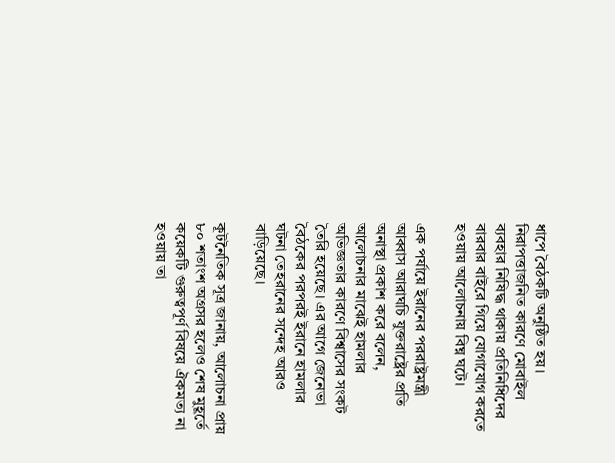ধাপে বৈঠকটি অনুষ্ঠিত হয়। নিরাপত্তাজনিত কারণে মোবাইল ব্যবহার নিষিদ্ধ থাকায় প্রতিনিধিদের বারবার বাইরে গিয়ে যোগাযোগ করতে হওয়ায় আলোচনায় বিঘ্ন ঘটে।

এক পর্যায়ে ইরানের পররাষ্ট্রমন্ত্রী আব্বাস আরাঘচি যুক্তরাষ্ট্রের প্রতি অনাস্থা প্রকাশ করে বলেন, আলোচনার মাঝেই হামলার অভিজ্ঞতার কারণে বিশ্বাসের সংকট তৈরি হয়েছে। এর আগে জেনেভা বৈঠকের পরপরই ইরানে হামলার ঘটনা তেহরানের সন্দেহ আরও বাড়িয়েছে।

কূটনৈতিক সূত্র জানায়, আলোচনা প্রায় ৮০ শতাংশ অগ্রসর হলেও শেষ মুহূর্তে কয়েকটি গুরুত্বপূর্ণ বিষয়ে ঐকমত্য না হওয়ায় তা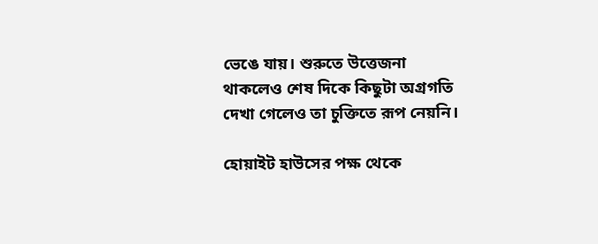ভেঙে যায়। শুরুতে উত্তেজনা থাকলেও শেষ দিকে কিছুটা অগ্রগতি দেখা গেলেও তা চুক্তিতে রূপ নেয়নি।

হোয়াইট হাউসের পক্ষ থেকে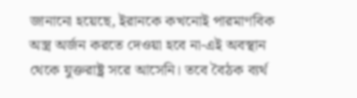জানানো হয়েছে, ইরানকে কখনোই পারমাণবিক অস্ত্র অর্জন করতে দেওয়া হবে না-এই অবস্থান থেকে যুক্তরাষ্ট্র সরে আসেনি। তবে বৈঠক ব্যর্থ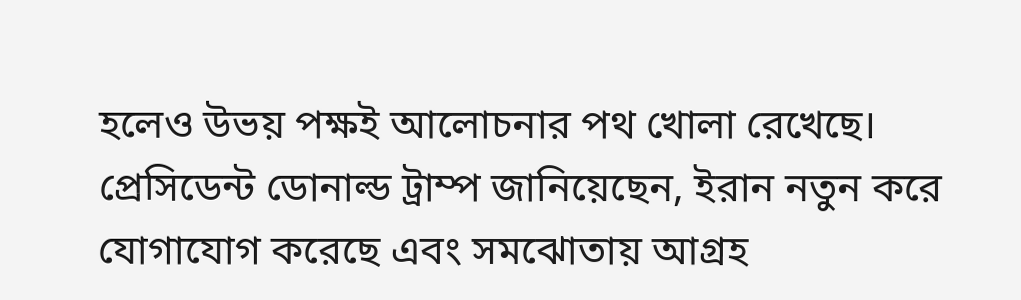হলেও উভয় পক্ষই আলোচনার পথ খোলা রেখেছে। প্রেসিডেন্ট ডোনাল্ড ট্রাম্প জানিয়েছেন, ইরান নতুন করে যোগাযোগ করেছে এবং সমঝোতায় আগ্রহ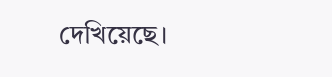দেখিয়েছে।